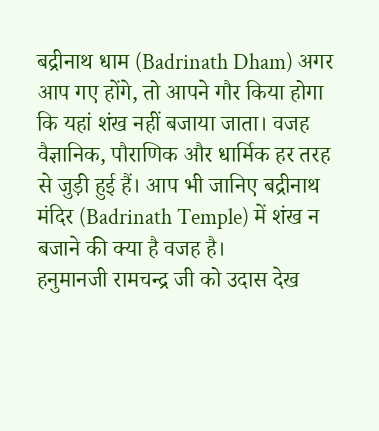बद्रीनाथ धाम (Badrinath Dham) अगर आप गए होंगे, तो आपने गौर किया होगा कि यहां शंख नहीं बजाया जाता। वजह वैज्ञानिक, पौराणिक और धार्मिक हर तरह से जुड़ी हुई हैं। आप भी जानिए बद्रीनाथ मंदिर (Badrinath Temple) में शंख न बजाने की क्या है वजह है।
हनुमानजी रामचन्द्र जी को उदास देख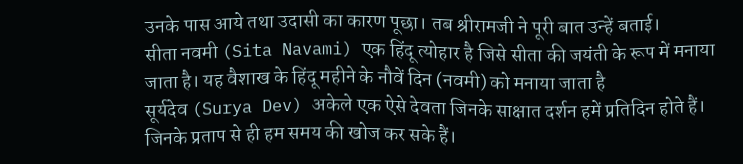उनके पास आये तथा उदासी का कारण पूछा। तब श्रीरामजी ने पूरी बात उन्हें बताई।
सीता नवमी (Sita Navami) एक हिंदू त्योहार है जिसे सीता की जयंती के रूप में मनाया जाता है। यह वैशाख के हिंदू महीने के नौवें दिन (नवमी) को मनाया जाता है
सूर्यदेव (Surya Dev) अकेले एक ऐसे देवता जिनके साक्षात दर्शन हमें प्रतिदिन होते हैं। जिनके प्रताप से ही हम समय की खोज कर सके हैं।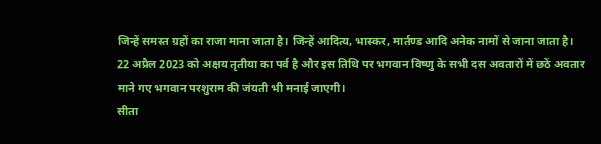जिन्हें समस्त ग्रहों का राजा माना जाता है। जिन्हें आदित्य, भास्कर, मार्तण्ड आदि अनेक नामों से जाना जाता है।
22 अप्रैल 2023 को अक्षय तृतीया का पर्व है और इस तिथि पर भगवान विष्णु के सभी दस अवतारों में छठें अवतार माने गए भगवान परशुराम की जंयती भी मनाई जाएगी।
सीता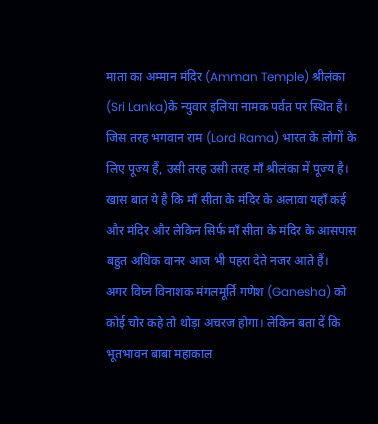माता का अम्मान मंदिर (Amman Temple) श्रीलंका (Sri Lanka)के न्युवार इलिया नामक पर्वत पर स्थित है। जिस तरह भगवान राम (Lord Rama) भारत के लोगों के लिए पूज्य हैं, उसी तरह उसी तरह माँ श्रीलंका में पूज्य है। खास बात ये है कि माँ सीता के मंदिर के अलावा यहाँ कई और मंदिर और लेकिन सिर्फ माँ सीता के मंदिर के आसपास बहुत अधिक वानर आज भी पहरा देते नजर आते हैं।
अगर विघ्न विनाशक मंगलमूर्ति गणेश (Ganesha) को कोई चोर कहे तो थोड़ा अचरज होगा। लेकिन बता दें कि भूतभावन बाबा महाकाल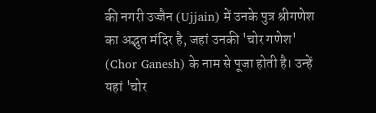की नगरी उज्जैन (Ujjain) में उनके पुत्र श्रीगणेश का अद्भुत मंदिर है, जहां उनकी 'चोर गणेश' (Chor Ganesh) के नाम से पूजा होती है। उन्हें यहां 'चोर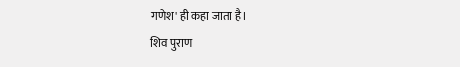गणेश' ही कहा जाता है।
शिव पुराण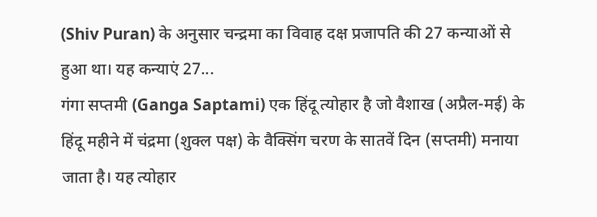(Shiv Puran) के अनुसार चन्द्रमा का विवाह दक्ष प्रजापति की 27 कन्याओं से हुआ था। यह कन्याएं 27...
गंगा सप्तमी (Ganga Saptami) एक हिंदू त्योहार है जो वैशाख (अप्रैल-मई) के हिंदू महीने में चंद्रमा (शुक्ल पक्ष) के वैक्सिंग चरण के सातवें दिन (सप्तमी) मनाया जाता है। यह त्योहार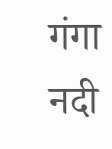गंगा नदी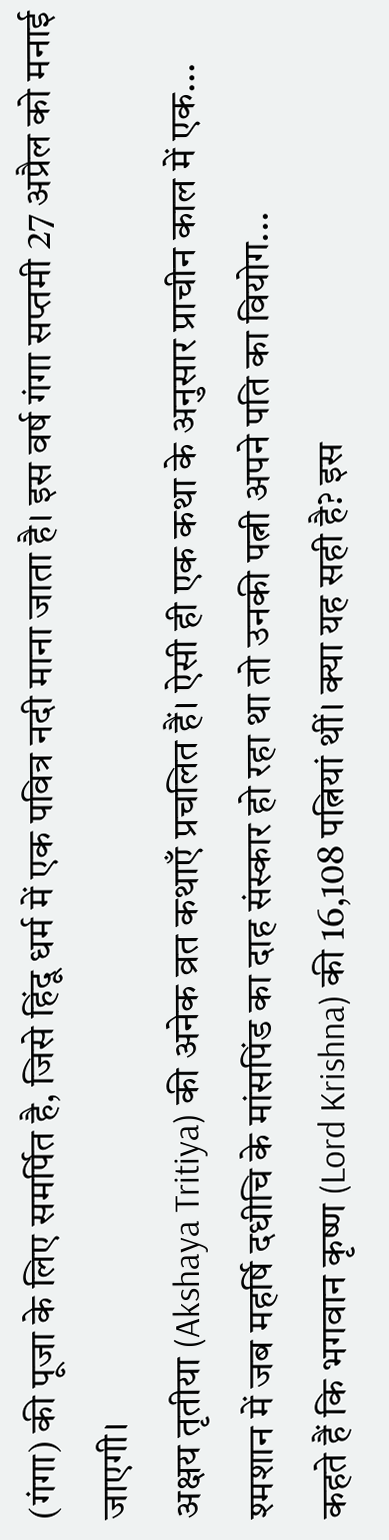(गंगा) की पूजा के लिए समर्पित है, जिसे हिंदू धर्म में एक पवित्र नदी माना जाता है। इस वर्ष गंगा सप्तमी 27 अप्रैल को मनाई जाएगी।
अक्षय तृतीया (Akshaya Tritiya) की अनेक व्रत कथाएँ प्रचलित हैं। ऐसी ही एक कथा के अनुसार प्राचीन काल में एक...
श्मशान में जब महर्षि दधीचि के मांसपिंड का दाह संस्कार हो रहा था तो उनकी पत्नी अपने पति का वियोग...
कहते हैं कि भगवान कृष्ण (Lord Krishna) की 16,108 पत्नियां थीं। क्या यह सही है? इस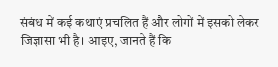संबंध में कई कथाएं प्रचलित हैं और लोगों में इसको लेकर जिज्ञासा भी है। आइए, जानते हैं कि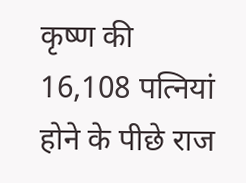कृष्ण की 16,108 पत्नियां होने के पीछे राज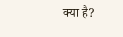क्या है?